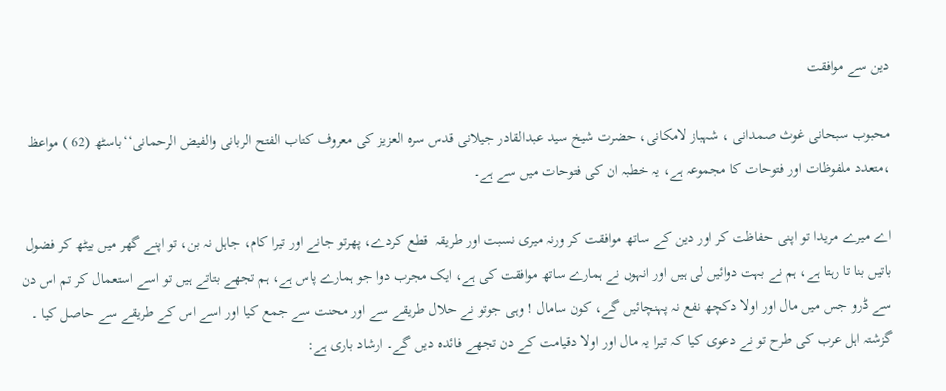دین سے موافقت

محبوب سبحانی غوث صمدانی ، شہباز لامکانی، حضرت شیخ سید عبدالقادر جیلانی قدس سرہ العزیز کی معروف کتاب الفتح الربانی والفیض الرحمانی‘‘باسٹھ (62 ) مواعظ ،متعدد ملفوظات اور فتوحات کا مجموعہ ہے، یہ خطبہ ان کی فتوحات میں سے ہے۔

اے میرے مریدا تو اپنی حفاظت کر اور دین کے ساتھ موافقت کر ورنہ میری نسبت اور طریقہ  قطع کردے، پھرتو جانے اور تیرا کام، جاہل نہ بن، تو اپنے گھر میں بیٹھ کر فضول باتیں بنا تا رہتا ہے، ہم نے بہت دوائیں لی ہیں اور انہوں نے ہمارے ساتھ موافقت کی ہے، ایک مجرب دوا جو ہمارے پاس ہے، ہم تجھے بتاتے ہیں تو اسے استعمال کر تم اس دن سے ڈرو جس میں مال اور اولا دکچھ نفع نہ پہنچائیں گے، کون سامال ! وہی جوتو نے حلال طریقے سے اور محنت سے جمع کیا اور اسے اس کے طریقے سے حاصل کیا ۔ گزشتہ اہل عرب کی طرح تو نے دعوی کیا کہ تیرا یہ مال اور اولا دقیامت کے دن تجھے فائدہ دیں گے۔ ارشاد باری ہے: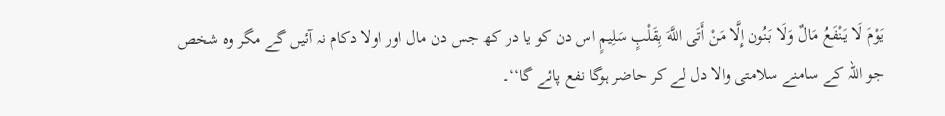يَوْمَ لَا يَنْفَعُ مَالٌ وَلَا ‌بَنُون إِلَّا مَنْ أَتَى اللَّهَ بِقَلْبٍ سَلِيمٍ اس دن کو یا در کھ جس دن مال اور اولا دکام نہ آئیں گے مگر وہ شخص جو اللہ کے سامنے سلامتی والا دل لے کر حاضر ہوگا نفع پائے گا‘‘۔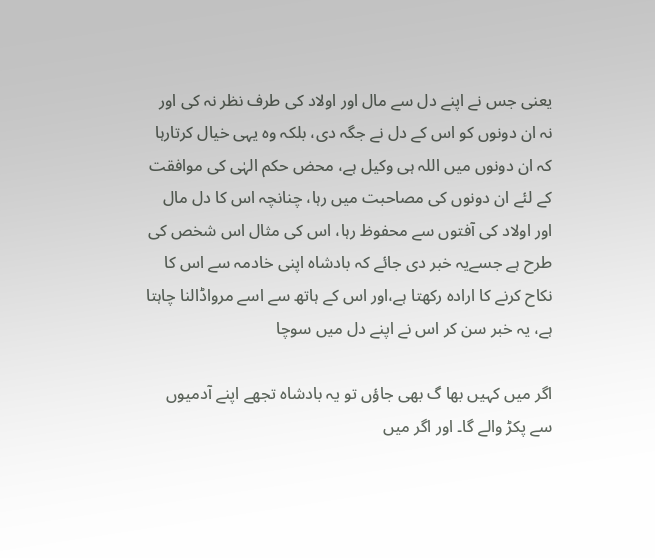یعنی جس نے اپنے دل سے مال اور اولاد کی طرف نظر نہ کی اور نہ ان دونوں کو اس کے دل نے جگہ دی، بلکہ وہ یہی خیال کرتارہا کہ ان دونوں میں اللہ ہی وکیل ہے، محض حکم الہٰی کی موافقت کے لئے ان دونوں کی مصاحبت میں رہا، چنانچہ اس کا دل مال اور اولاد کی آفتوں سے محفوظ رہا، اس کی مثال اس شخص کی طرح ہے جسےیہ خبر دی جائے کہ بادشاہ اپنی خادمہ سے اس کا نکاح کرنے کا ارادہ رکھتا ہے،اور اس کے ہاتھ سے اسے مرواڈالنا چاہتا ہے، یہ خبر سن کر اس نے اپنے دل میں سوچا

اگر میں کہیں بھا گ بھی جاؤں تو یہ بادشاہ تجھے اپنے آدمیوں سے پکڑ والے گا۔ اور اگر میں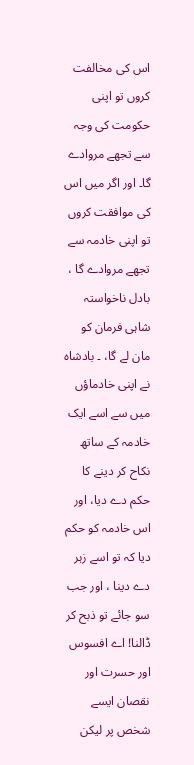اس کی مخالفت کروں تو اپنی حکومت کی وجہ سے تجھے مروادے گا۔ اور اگر میں اس کی موافقت کروں تو اپنی خادمہ سے تجھے مروادے گا ، بادل ناخواستہ شاہی فرمان کو مان لے گا، ۔ بادشاہ نے اپنی خادماؤں میں سے اسے ایک خادمہ کے ساتھ نکاح کر دینے کا حکم دے دیا، اور اس خادمہ کو حکم دیا کہ تو اسے زہر دے دینا ، اور جب سو جائے تو ذبح کر ڈالنا! اے افسوس اور حسرت اور نقصان ایسے شخص پر لیکن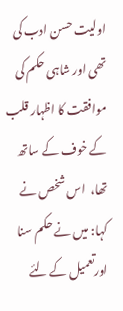اولیت حسن ادب کی تھی اور شاہی حکم کی موافقت کا اظہار قلب کے خوف کے ساتھ تھا،  اس شخص نے کہا: میں نے حکم سنا اورتعمیل کے لئے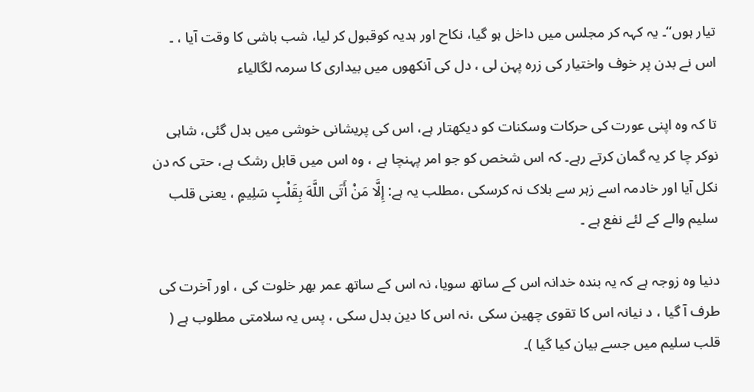تیار ہوں‘‘۔ یہ کہہ کر مجلس میں داخل ہو گیا، نکاح اور ہدیہ کوقبول کر لیا، شب باشی کا وقت آیا ، ۔ اس نے بدن پر خوف واختیار کی زرہ پہن لی ، دل کی آنکھوں میں بیداری کا سرمہ لگالیاء

تا کہ وہ اپنی عورت کی حرکات وسکنات کو دیکھتار ہے، اس کی پریشانی خوشی میں بدل گئی، شاہی نوکر چا کر یہ گمان کرتے رہے۔ کہ اس شخص کو جو امر پہنچا ہے ، وہ اس میں قابل رشک ہے، حتی کہ دن نکل آیا اور خادمہ اسے زہر سے بلاک نہ کرسکی ،مطلب یہ ہے: إِلَّا مَنْ أَتَى اللَّهَ بِقَلْبٍ سَلِيمٍ ، یعنی قلب سلیم والے کے لئے نفع ہے ۔

دنیا وہ زوجہ ہے کہ یہ بندہ خدانہ اس کے ساتھ سویا، نہ اس کے ساتھ عمر بھر خلوت کی ، اور آخرت کی طرف آ گیا ، د نیانہ اس کا تقوی چھین سکی ،نہ اس کا دین بدل سکی ، پس یہ سلامتی مطلوب ہے ( قلب سلیم میں جسے بیان کیا گیا )۔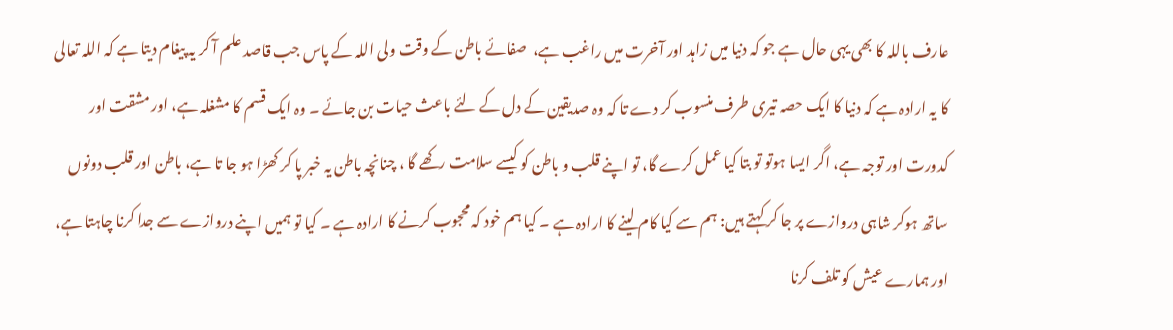عارف باللہ کا بھی یہی حال ہے جو کہ دنیا میں زاہد اور آخرت میں راغب ہے،  صفائے باطن کے وقت ولی اللہ کے پاس جب قاصد علم آ کر یہ پیغام دیتا ہے کہ اللہ تعالی کا یہ ارادہ ہے کہ دنیا کا ایک حصہ تیری طرف منسوب کر دے تا کہ وہ صدیقین کے دل کے لئے باعث حیات بن جائے ۔ وہ ایک قسم کا مشغلہ ہے، اور مشقت اور کدورت اور توجہ ہے، اگر ایسا ہوتو تو بتا کیا عمل کرے گا، تو اپنے قلب و باطن کو کیسے سلامت رکھے گا ، چنانچہ باطن یہ خبر پا کر کھڑا ہو جا تا ہے، باطن اور قلب دونوں ساتھ ہوکر شاہی دروازے پر جا کر کہتے ہیں: ہم سے کیا کام لینے کا ارادہ ہے ۔ کیا ہم خود کہ محجوب کرنے کا ارادہ ہے ۔ کیا تو ہمیں اپنے دروازے سے جدا کرنا چاہتا ہے، اور ہمارے عیش کو تلف کرنا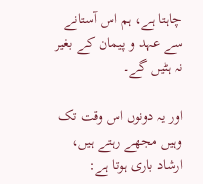چاہتا ہے، ہم اس آستانے سے عہد و پیمان کے بغیر نہ ہٹیں گے۔

اور یہ دونوں اس وقت تک وہیں مجھے رہتے ہیں، ارشاد باری ہوتا ہے: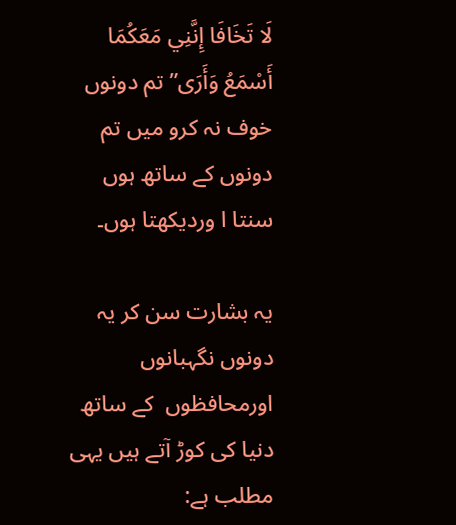لَا تَخَافَا إِنَّنِي مَعَكُمَا أَسْمَعُ وَأَرَى” تم دونوں خوف نہ کرو میں تم دونوں کے ساتھ ہوں  سنتا ا وردیکھتا ہوں۔

یہ بشارت سن کر یہ دونوں نگہبانوں اورمحافظوں  کے ساتھ دنیا کی کوڑ آتے ہیں یہی مطلب ہے: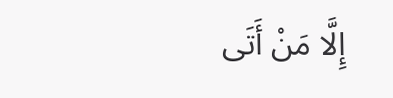إِلَّا مَنْ أَتَى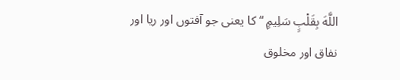اللَّهَ بِقَلْبٍ ‌سَلِيمٍ “ کا یعنی جو آفتوں اور ریا اور نفاق اور مخلوق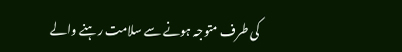کی طرف متوجہ ہونے سے سلامت رہنے والے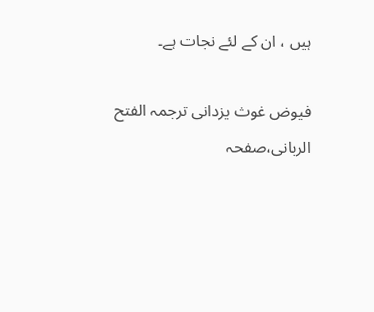ہیں ، ان کے لئے نجات ہے۔

فیوض غوث یزدانی ترجمہ الفتح الربانی،صفحہ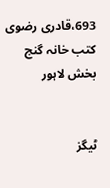693،قادری رضوی کتب خانہ گنج بخش لاہور


ٹیگز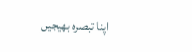اپنا تبصرہ بھیجیں